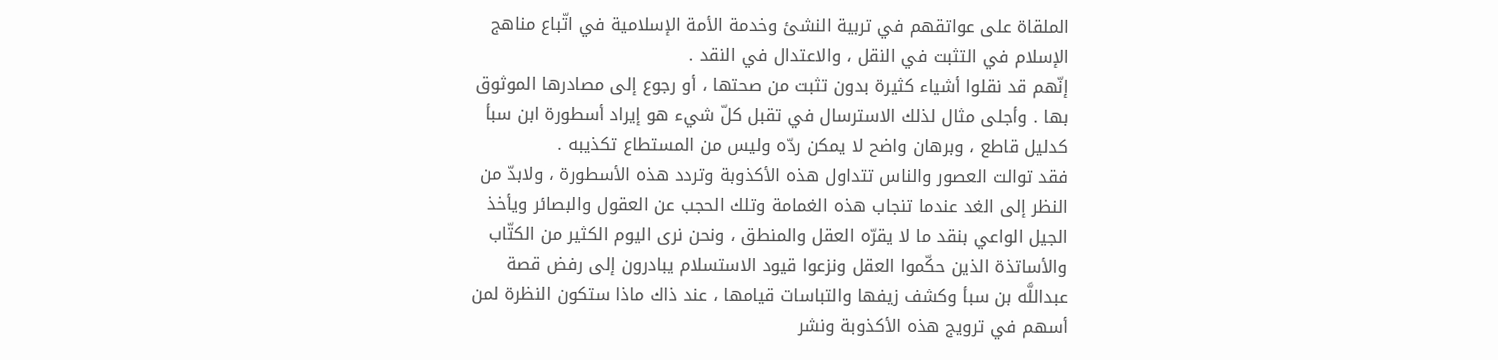الملقاة على عواتقهم في تربية النشئ وخدمة الأمة الإسلامية في اتّباع مناهج الإسلام في التثبت في النقل ، والاعتدال في النقد .
إنّهم قد نقلوا أشياء كثيرة بدون تثبت من صحتها ، أو رجوع إلى مصادرها الموثوق بها . وأجلى مثال لذلك الاسترسال في تقبل كلّ شيء هو إيراد أسطورة ابن سبأ كدليل قاطع ، وبرهان واضح لا يمكن ردّه وليس من المستطاع تكذيبه .
فقد توالت العصور والناس تتداول هذه الأكذوبة وتردد هذه الأسطورة ، ولابدّ من النظر إلى الغد عندما تنجاب هذه الغمامة وتلك الحجب عن العقول والبصائر ويأخذ الجيل الواعي بنقد ما لا يقرّه العقل والمنطق ، ونحن نرى اليوم الكثير من الكتّاب والأساتذة الذين حكّموا العقل ونزعوا قيود الاستسلام يبادرون إلى رفض قصة عبداللَّه بن سبأ وكشف زيفها والتباسات قيامها ، عند ذاك ماذا ستكون النظرة لمن أسهم في ترويج هذه الأكذوبة ونشر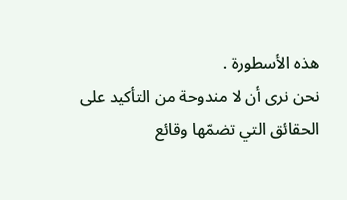هذه الأسطورة .
نحن نرى أن لا مندوحة من التأكيد على الحقائق التي تضمّها وقائع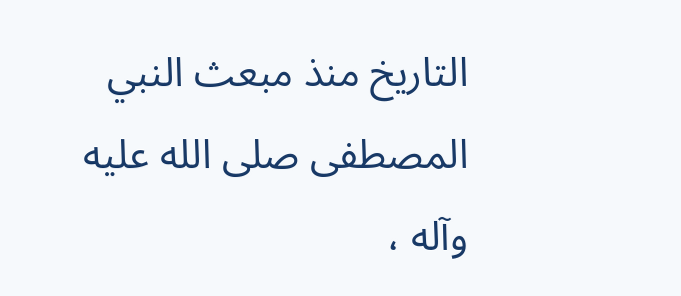التاريخ منذ مبعث النبي المصطفى صلى الله عليه وآله ،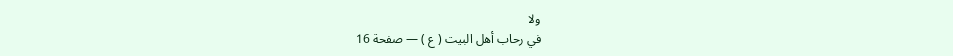ولا
في رحاب أهل البيت ( ع ) — صفحة 16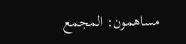مساهمون: المجمع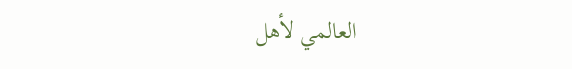العالمي لأهل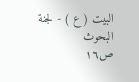البيت ( ع ) - لجنة البحوث
ص١٦